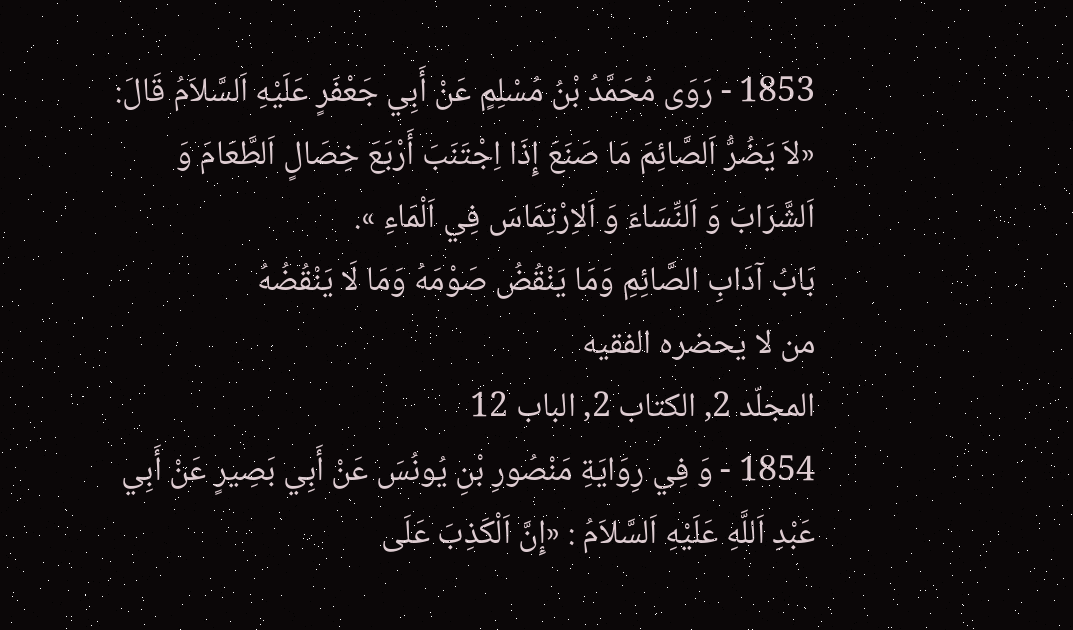1853 - رَوَى مُحَمَّدُ بْنُ مُسْلِمٍ عَنْ أَبِي جَعْفَرٍ عَلَيْهِ اَلسَّلاَمُ قَالَ: «لاَ يَضُرُّ اَلصَّائِمَ مَا صَنَعَ إِذَا اِجْتَنَبَ أَرْبَعَ خِصَالٍ اَلطَّعَامَ وَ اَلشَّرَابَ وَ اَلنِّسَاءَ وَ اَلاِرْتِمَاسَ فِي اَلْمَاءِ ».
بَابُ آدَابِ الصَّائِمِ وَمَا يَنْقُضُ صَوْمَهُ وَمَا لَا يَنْقُضُهُ
من لا يحضره الفقيه
المجلّد 2, الكتاب 2, الباب 12
1854 - وَ فِي رِوَايَةِ مَنْصُورِ بْنِ يُونُسَ عَنْ أَبِي بَصِيرٍ عَنْ أَبِي عَبْدِ اَللَّهِ عَلَيْهِ اَلسَّلاَمُ : «إِنَّ اَلْكَذِبَ عَلَى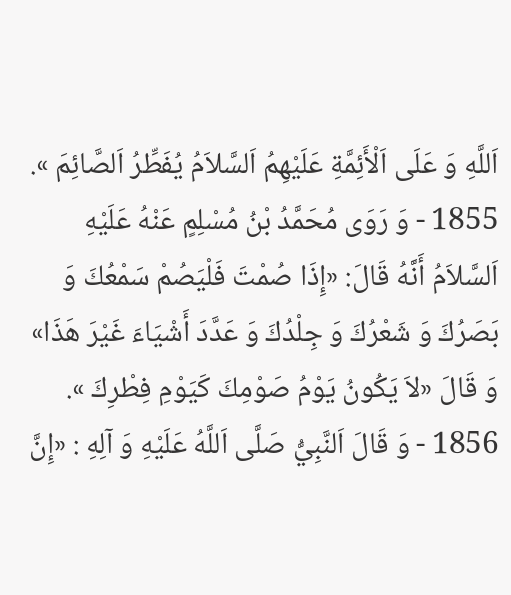اَللَّهِ وَ عَلَى اَلْأَئِمَّةِ عَلَيْهِمُ اَلسَّلاَمُ يُفَطِّرُ اَلصَّائِمَ ».
1855 - وَ رَوَى مُحَمَّدُ بْنُ مُسْلِمٍ عَنْهُ عَلَيْهِ اَلسَّلاَمُ أَنَّهُ قَالَ: «إِذَا صُمْتَ فَلْيَصُمْ سَمْعُكَ وَ بَصَرُكَ وَ شَعْرُكَ وَ جِلْدُكَ وَ عَدَّدَ أَشْيَاءَ غَيْرَ هَذَا» وَ قَالَ «لاَ يَكُونُ يَوْمُ صَوْمِكَ كَيَوْمِ فِطْرِكَ ».
1856 - وَ قَالَ اَلنَّبِيُّ صَلَّى اَللَّهُ عَلَيْهِ وَ آلِهِ : «إِنَّ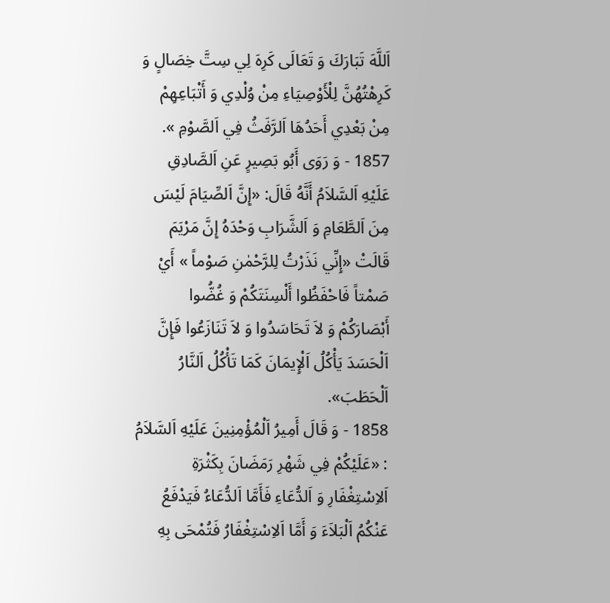اَللَّهَ تَبَارَكَ وَ تَعَالَى كَرِهَ لِي سِتَّ خِصَالٍ وَ كَرِهْتُهُنَّ لِلْأَوْصِيَاءِ مِنْ وُلْدِي وَ أَتْبَاعِهِمْ مِنْ بَعْدِي أَحَدُهَا اَلرَّفَثُ فِي اَلصَّوْمِ ».
1857 - وَ رَوَى أَبُو بَصِيرٍ عَنِ اَلصَّادِقِ عَلَيْهِ اَلسَّلاَمُ أَنَّهُ قَالَ: «إِنَّ اَلصِّيَامَ لَيْسَ مِنَ اَلطَّعَامِ وَ اَلشَّرَابِ وَحْدَهُ إِنَّ مَرْيَمَ قَالَتْ «إِنِّي نَذَرْتُ لِلرَّحْمٰنِ صَوْماً » أَيْ صَمْتاً فَاحْفَظُوا أَلْسِنَتَكُمْ وَ غُضُّوا أَبْصَارَكُمْ وَ لاَ تَحَاسَدُوا وَ لاَ تَنَازَعُوا فَإِنَّ اَلْحَسَدَ يَأْكُلُ اَلْإِيمَانَ كَمَا تَأْكُلُ اَلنَّارُ اَلْحَطَبَ».
1858 - وَ قَالَ أَمِيرُ اَلْمُؤْمِنِينَ عَلَيْهِ اَلسَّلاَمُ : «عَلَيْكُمْ فِي شَهْرِ رَمَضَانَ بِكَثْرَةِ اَلاِسْتِغْفَارِ وَ اَلدُّعَاءِ فَأَمَّا اَلدُّعَاءُ فَيَدْفَعُ عَنْكُمُ اَلْبَلاَءَ وَ أَمَّا اَلاِسْتِغْفَارُ فَتُمْحَى بِهِ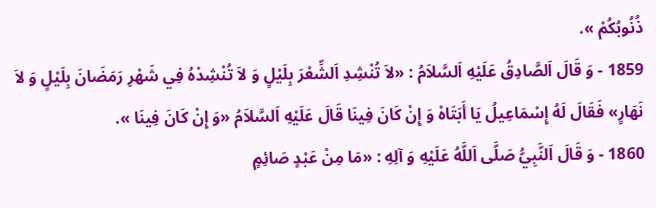ذُنُوبُكُمْ ».
1859 - وَ قَالَ اَلصَّادِقُ عَلَيْهِ اَلسَّلاَمُ : «لاَ تُنْشِدِ اَلشِّعْرَ بِلَيْلٍ وَ لاَ تُنْشِدْهُ فِي شَهْرِ رَمَضَانَ بِلَيْلٍ وَ لاَ نَهَارٍ» فَقَالَ لَهُ إِسْمَاعِيلُ يَا أَبَتَاهْ وَ إِنْ كَانَ فِينَا قَالَ عَلَيْهِ اَلسَّلاَمُ «وَ إِنْ كَانَ فِينَا ».
1860 - وَ قَالَ اَلنَّبِيُّ صَلَّى اَللَّهُ عَلَيْهِ وَ آلِهِ : «مَا مِنْ عَبْدٍ صَائِمٍ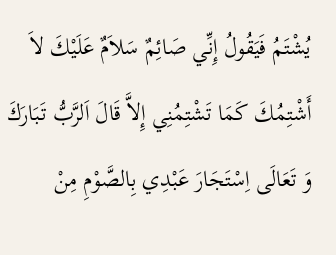يُشْتَمُ فَيَقُولُ إِنِّي صَائِمٌ سَلاَمٌ عَلَيْكَ لاَ أَشْتِمُكَ كَمَا تَشْتِمُنِي إِلاَّ قَالَ اَلرَّبُّ تَبَارَكَ وَ تَعَالَى اِسْتَجَارَ عَبْدِي بِالصَّوْمِ مِنْ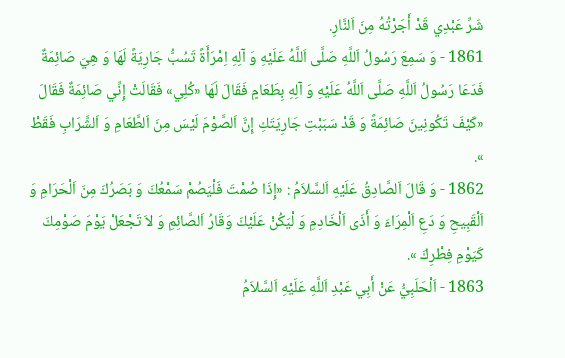شَرِّ عَبْدِي قَدْ أَجَرْتُهُ مِنَ اَلنَّارِ.
1861 - وَ سَمِعَ رَسُولُ اَللَّهِ صَلَّى اَللَّهُ عَلَيْهِ وَ آلِهِ اِمْرَأَةً تَسُبُّ جَارِيَةً لَهَا وَ هِيَ صَائِمَةٌ فَدَعَا رَسُولُ اَللَّهِ صَلَّى اَللَّهُ عَلَيْهِ وَ آلِهِ بِطَعَامٍ فَقَالَ لَهَا «كُلِي» فَقَالَتْ إِنِّي صَائِمَةٌ فَقَالَ «كَيْفَ تَكُونِينَ صَائِمَةً وَ قَدْ سَبَبْتِ جَارِيَتَكِ إِنَّ اَلصَّوْمَ لَيْسَ مِنَ اَلطَّعَامِ وَ اَلشَّرَابِ فَقَطْ ».
1862 - وَ قَالَ اَلصَّادِقُ عَلَيْهِ اَلسَّلاَمُ : «إِذَا صُمْتَ فَلْيَصُمْ سَمْعُكَ وَ بَصَرُكَ مِنَ اَلْحَرَامِ وَ اَلْقَبِيحِ وَ دَعِ اَلْمِرَاءَ وَ أَذَى اَلْخَادِمِ وَ لْيَكُنْ عَلَيْكَ وَقَارُ اَلصَّائِمِ وَ لاَ تَجْعَلْ يَوْمَ صَوْمِكَ كَيَوْمِ فِطْرِكَ ».
1863 - اَلْحَلَبِيُّ عَنْ أَبِي عَبْدِ اَللَّهِ عَلَيْهِ اَلسَّلاَمُ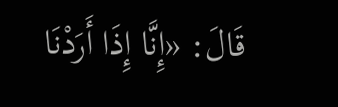قَالَ: «إِنَّا إِذَا أَرَدْنَا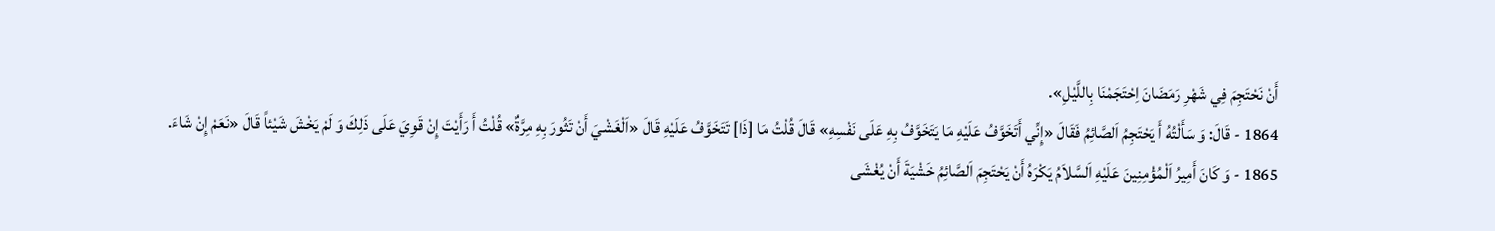أَنْ نَحْتَجِمَ فِي شَهْرِ رَمَضَانَ اِحْتَجَمْنَا بِاللَّيْلِ».
1864 - قَالَ: وَ سَأَلْتُهُ أَ يَحْتَجِمُ اَلصَّائِمُ فَقَالَ «إِنِّي أَتَخَوَّفُ عَلَيْهِ مَا يَتَخَوَّفُ بِهِ عَلَى نَفْسِهِ» قَالَ قُلْتُ مَا [ذَا] تَتَخَوَّفُ عَلَيْهِ قَالَ «اَلْغَشْيَ أَنْ تَثُورَ بِهِ مِرَّةٌ» قُلْتُ أَ رَأَيْتَ إِنْ قَوِيَ عَلَى ذَلِكَ وَ لَمْ يَخْشَ شَيْئاً قَالَ «نَعَمْ إِنْ شَاءَ.
1865 - وَ كَانَ أَمِيرُ اَلْمُؤْمِنِينَ عَلَيْهِ اَلسَّلاَمُ يَكْرَهُ أَنْ يَحْتَجِمَ اَلصَّائِمُ خَشْيَةَ أَنْ يُغْشَى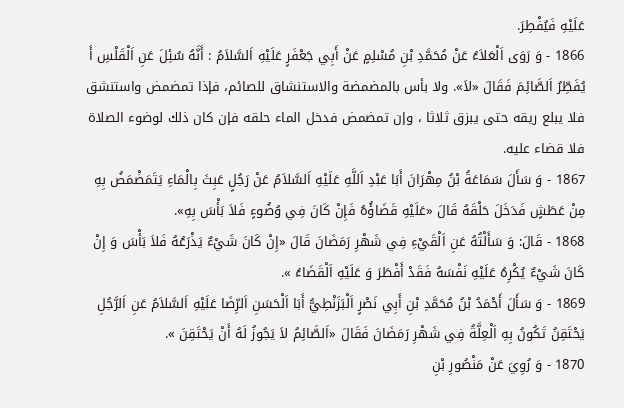عَلَيْهِ فَيُفْطِرَ.
1866 - وَ رَوَى اَلْعَلاَءُ عَنْ مُحَمَّدِ بْنِ مُسْلِمٍ عَنْ أَبِي جَعْفَرٍ عَلَيْهِ اَلسَّلاَمُ : أَنَّهُ سُئِلَ عَنِ اَلْقَلْسِ أَ يُفَطِّرُ اَلصَّائِمَ فَقَالَ «لاَ». ولا بأس بالمضمضة والاستنشاق للصائم، فإذا تمضمض واستنشق فلا يبلع ريقه حتى يبزق ثلاثا ، وإن تمضمض فدخل الماء حلقه فإن كان ذلك لوضوء الصلاة فلا قضاء عليه.
1867 - وَ سَأَلَ سَمَاعَةُ بْنُ مِهْرَانَ أَبَا عَبْدِ اَللَّهِ عَلَيْهِ اَلسَّلاَمُ عَنْ رَجُلٍ عَبِثَ بِالْمَاءِ يَتَمَضْمَضُ بِهِ مِنْ عَطَشٍ فَدَخَلَ حَلْقَهُ قَالَ «عَلَيْهِ قَضَاؤُهُ فَإِنْ كَانَ فِي وُضُوءٍ فَلاَ بَأْسَ بِهِ».
1868 - قَالَ: وَ سَأَلْتُهُ عَنِ اَلْقَيْءِ فِي شَهْرِ رَمَضَانَ قَالَ «إِنْ كَانَ شَيْءٌ يَذْرَعُهُ فَلاَ بَأْسَ وَ إِنْ كَانَ شَيْءٌ يُكْرِهُ عَلَيْهِ نَفْسَهُ فَقَدْ أَفْطَرَ وَ عَلَيْهِ اَلْقَضَاءُ ».
1869 - وَ سَأَلَ أَحْمَدُ بْنُ مُحَمَّدِ بْنِ أَبِي نَصْرٍ اَلْبَزَنْطِيُّ أَبَا اَلْحَسَنِ اَلرِّضَا عَلَيْهِ اَلسَّلاَمُ عَنِ اَلرَّجُلِ يَحْتَقِنُ تَكُونُ بِهِ اَلْعِلَّةُ فِي شَهْرِ رَمَضَانَ فَقَالَ «اَلصَّائِمُ لاَ يَجُوزُ لَهُ أَنْ يَحْتَقِنَ ».
1870 - وَ رُوِيَ عَنْ مَنْصُورِ بْنِ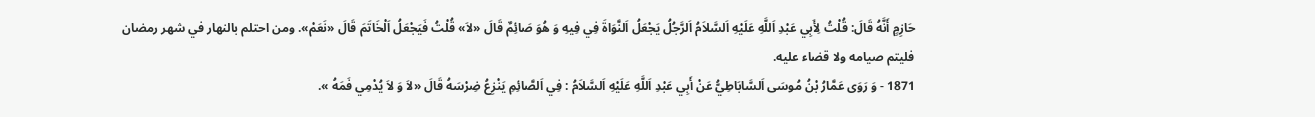حَازِمٍ أَنَّهُ قَالَ: قُلْتُ لِأَبِي عَبْدِ اَللَّهِ عَلَيْهِ اَلسَّلاَمُ اَلرَّجُلُ يَجْعَلُ اَلنَّوَاةَ فِي فِيهِ وَ هُوَ صَائِمٌ قَالَ «لاَ» قُلْتُ فَيَجْعَلُ اَلْخَاتَمَ قَالَ «نَعَمْ». ومن احتلم بالنهار في شهر رمضان فليتم صيامه ولا قضاء عليه.
1871 - وَ رَوَى عَمَّارُ بْنُ مُوسَى اَلسَّابَاطِيُّ عَنْ أَبِي عَبْدِ اَللَّهِ عَلَيْهِ اَلسَّلاَمُ : فِي اَلصَّائِمِ يَنْزِعُ ضِرْسَهُ قَالَ «لاَ وَ لاَ يُدْمِي فَمَهُ ».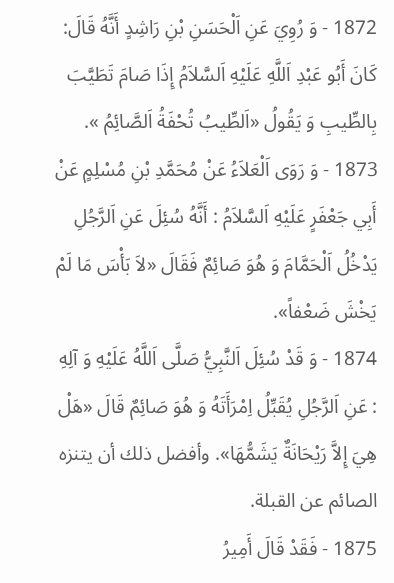1872 - وَ رُوِيَ عَنِ اَلْحَسَنِ بْنِ رَاشِدٍ أَنَّهُ قَالَ: كَانَ أَبُو عَبْدِ اَللَّهِ عَلَيْهِ اَلسَّلاَمُ إِذَا صَامَ تَطَيَّبَ بِالطِّيبِ وَ يَقُولُ «اَلطِّيبُ تُحْفَةُ اَلصَّائِمُ ».
1873 - وَ رَوَى اَلْعَلاَءُ عَنْ مُحَمَّدِ بْنِ مُسْلِمٍ عَنْ أَبِي جَعْفَرٍ عَلَيْهِ اَلسَّلاَمُ : أَنَّهُ سُئِلَ عَنِ اَلرَّجُلِ يَدْخُلُ اَلْحَمَّامَ وَ هُوَ صَائِمٌ فَقَالَ «لاَ بَأْسَ مَا لَمْ يَخْشَ ضَعْفاً».
1874 - وَ قَدْ سُئِلَ اَلنَّبِيُّ صَلَّى اَللَّهُ عَلَيْهِ وَ آلِهِ : عَنِ اَلرَّجُلِ يُقَبِّلُ اِمْرَأَتَهُ وَ هُوَ صَائِمٌ قَالَ «هَلْ هِيَ إِلاَّ رَيْحَانَةٌ يَشَمُّهَا». وأفضل ذلك أن يتنزه الصائم عن القبلة.
1875 - فَقَدْ قَالَ أَمِيرُ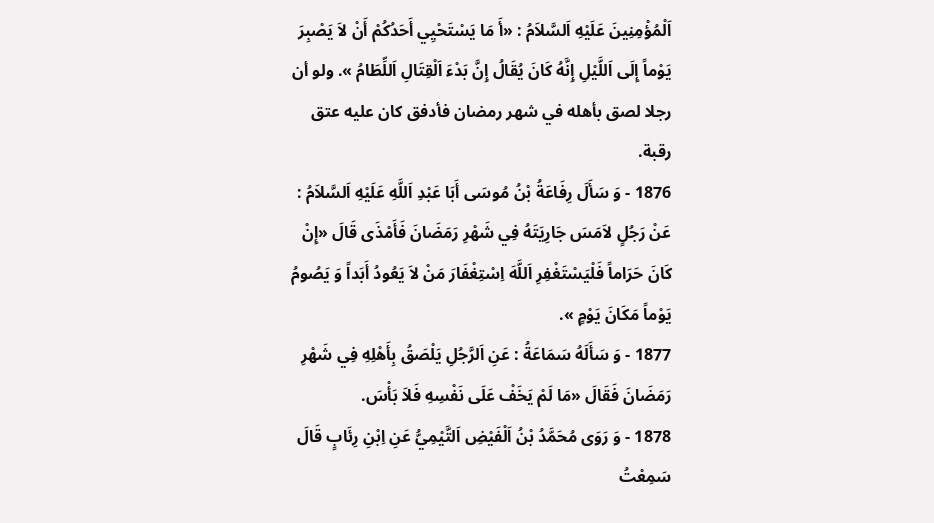اَلْمُؤْمِنِينَ عَلَيْهِ اَلسَّلاَمُ : «أَ مَا يَسْتَحْيِي أَحَدُكُمْ أَنْ لاَ يَصْبِرَ يَوْماً إِلَى اَللَّيْلِ إِنَّهُ كَانَ يُقَالُ إِنَّ بَدْءَ اَلْقِتَالِ اَللِّطَامُ ». ولو أن رجلا لصق بأهله في شهر رمضان فأدفق كان عليه عتق رقبة.
1876 - وَ سَأَلَ رِفَاعَةُ بْنُ مُوسَى أَبَا عَبْدِ اَللَّهِ عَلَيْهِ اَلسَّلاَمُ : عَنْ رَجُلٍ لاَمَسَ جَارِيَتَهُ فِي شَهْرِ رَمَضَانَ فَأَمْذَى قَالَ «إِنْ كَانَ حَرَاماً فَلْيَسْتَغْفِرِ اَللَّهَ اِسْتِغْفَارَ مَنْ لاَ يَعُودُ أَبَداً وَ يَصُومُ يَوْماً مَكَانَ يَوْمٍ ».
1877 - وَ سَأَلَهُ سَمَاعَةُ : عَنِ اَلرَّجُلِ يَلْصَقُ بِأَهْلِهِ فِي شَهْرِ رَمَضَانَ فَقَالَ «مَا لَمْ يَخَفْ عَلَى نَفْسِهِ فَلاَ بَأْسَ.
1878 - وَ رَوَى مُحَمَّدُ بْنُ اَلْفَيْضِ اَلتَّيْمِيُّ عَنِ اِبْنِ رِئَابٍ قَالَ سَمِعْتُ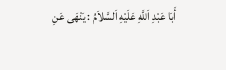أَبَا عَبْدِ اَللَّهِ عَلَيْهِ اَلسَّلاَمُ : يَنْهَى عَنِ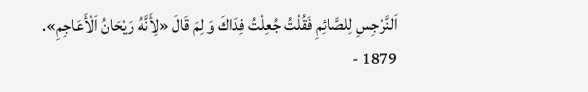اَلنَّرْجِسِ لِلصَّائِمِ فَقُلْتُ جُعِلْتُ فِدَاكَ وَ لِمَ قَالَ «لِأَنَّهُ رَيْحَانُ اَلْأَعَاجِمِ».
1879 -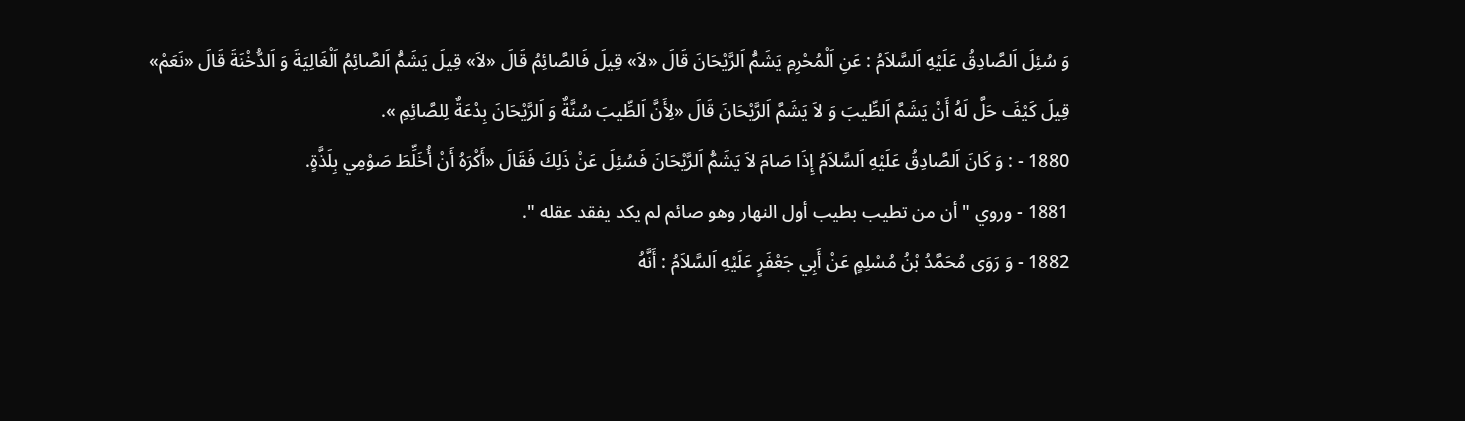وَ سُئِلَ اَلصَّادِقُ عَلَيْهِ اَلسَّلاَمُ : عَنِ اَلْمُحْرِمِ يَشَمُّ اَلرَّيْحَانَ قَالَ «لاَ» قِيلَ فَالصَّائِمُ قَالَ «لاَ» قِيلَ يَشَمُّ اَلصَّائِمُ اَلْغَالِيَةَ وَ اَلدُّخْنَةَ قَالَ «نَعَمْ» قِيلَ كَيْفَ حَلَّ لَهُ أَنْ يَشَمَّ اَلطِّيبَ وَ لاَ يَشَمَّ اَلرَّيْحَانَ قَالَ «لِأَنَّ اَلطِّيبَ سُنَّةٌ وَ اَلرَّيْحَانَ بِدْعَةٌ لِلصَّائِمِ ».
1880 - : وَ كَانَ اَلصَّادِقُ عَلَيْهِ اَلسَّلاَمُ إِذَا صَامَ لاَ يَشَمُّ اَلرَّيْحَانَ فَسُئِلَ عَنْ ذَلِكَ فَقَالَ «أَكْرَهُ أَنْ أُخَلِّطَ صَوْمِي بِلَذَّةٍ.
1881 - وروي " أن من تطيب بطيب أول النهار وهو صائم لم يكد يفقد عقله ".
1882 - وَ رَوَى مُحَمَّدُ بْنُ مُسْلِمٍ عَنْ أَبِي جَعْفَرٍ عَلَيْهِ اَلسَّلاَمُ : أَنَّهُ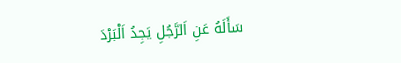سَأَلَهُ عَنِ اَلرَّجُلِ يَجِدُ اَلْبَرْدَ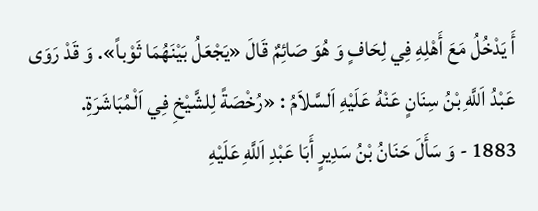أَ يَدْخُلُ مَعَ أَهْلِهِ فِي لِحَافٍ وَ هُوَ صَائِمٌ قَالَ «يَجْعَلُ بَيْنَهُمَا ثَوْباً». وَ قَدْ رَوَى عَبْدُ اَللَّهِ بْنُ سِنَانٍ عَنْهُ عَلَيْهِ اَلسَّلاَمُ : «رُخْصَةً لِلشَّيْخِ فِي اَلْمُبَاشَرَةِ.
1883 - وَ سَأَلَ حَنَانُ بْنُ سَدِيرٍ أَبَا عَبْدِ اَللَّهِ عَلَيْهِ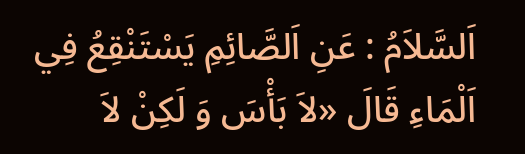اَلسَّلاَمُ : عَنِ اَلصَّائِمِ يَسْتَنْقِعُ فِي اَلْمَاءِ قَالَ «لاَ بَأْسَ وَ لَكِنْ لاَ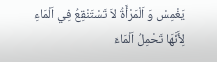يَغْمِسْ وَ اَلْمَرْأَةُ لاَ تَسْتَنْقِعُ فِي اَلْمَاءِ لِأَنَّهَا تَحْمِلُ اَلْمَاءَ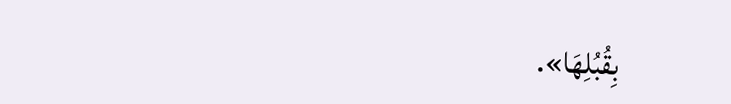بِقُبُلِهَا».